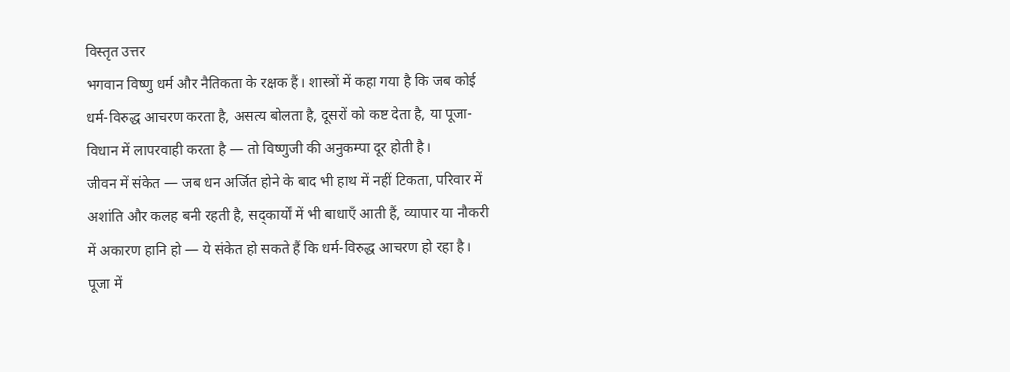विस्तृत उत्तर
भगवान विष्णु धर्म और नैतिकता के रक्षक हैं। शास्त्रों में कहा गया है कि जब कोई धर्म-विरुद्ध आचरण करता है, असत्य बोलता है, दूसरों को कष्ट देता है, या पूजा-विधान में लापरवाही करता है — तो विष्णुजी की अनुकम्पा दूर होती है।
जीवन में संकेत — जब धन अर्जित होने के बाद भी हाथ में नहीं टिकता, परिवार में अशांति और कलह बनी रहती है, सद्कार्यों में भी बाधाएँ आती हैं, व्यापार या नौकरी में अकारण हानि हो — ये संकेत हो सकते हैं कि धर्म-विरुद्ध आचरण हो रहा है।
पूजा में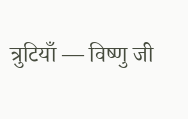त्रुटियाँ — विष्णु जी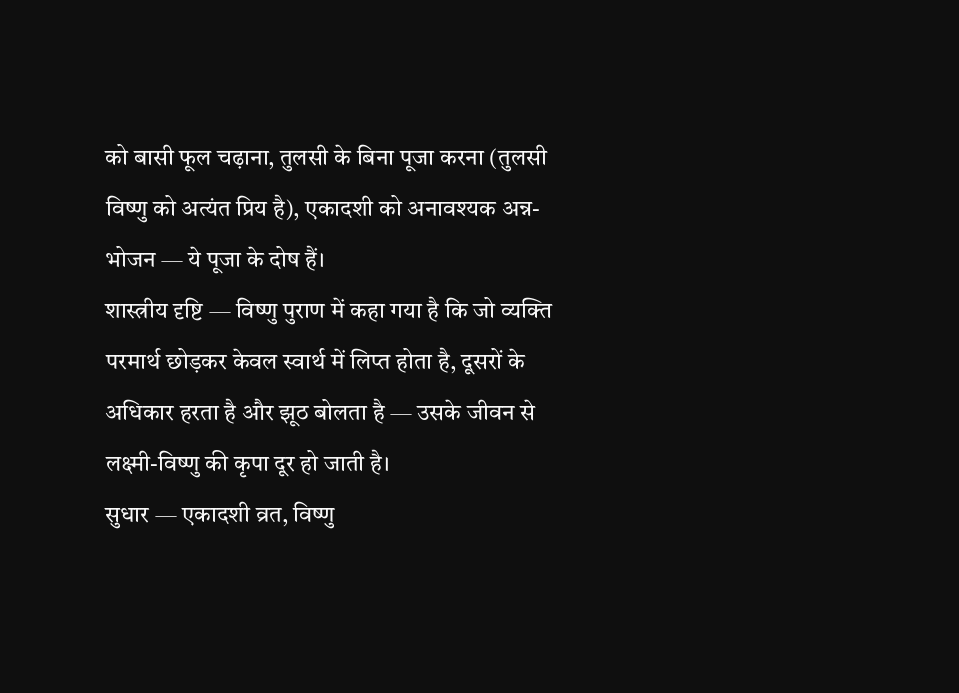को बासी फूल चढ़ाना, तुलसी के बिना पूजा करना (तुलसी विष्णु को अत्यंत प्रिय है), एकादशी को अनावश्यक अन्न-भोजन — ये पूजा के दोष हैं।
शास्त्रीय दृष्टि — विष्णु पुराण में कहा गया है कि जो व्यक्ति परमार्थ छोड़कर केवल स्वार्थ में लिप्त होता है, दूसरों के अधिकार हरता है और झूठ बोलता है — उसके जीवन से लक्ष्मी-विष्णु की कृपा दूर हो जाती है।
सुधार — एकादशी व्रत, विष्णु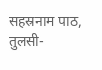सहस्रनाम पाठ, तुलसी-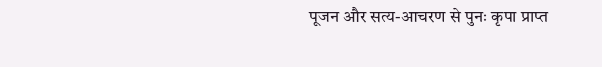पूजन और सत्य-आचरण से पुनः कृपा प्राप्त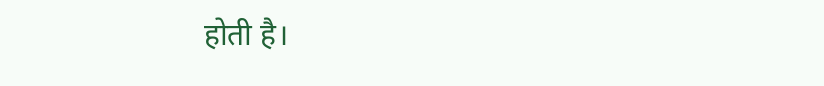होती है।